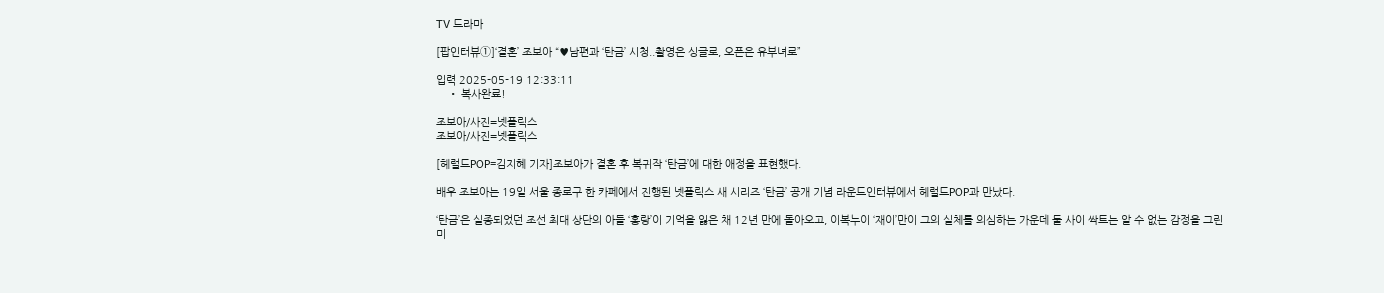TV 드라마

[팝인터뷰①]‘결혼’ 조보아 “♥남편과 ‘탄금’ 시청..촬영은 싱글로, 오픈은 유부녀로”

입력 2025-05-19 12:33:11
    • 복사완료!

조보아/사진=넷플릭스
조보아/사진=넷플릭스

[헤럴드POP=김지혜 기자]조보아가 결혼 후 복귀작 ‘탄금’에 대한 애정을 표현했다.

배우 조보아는 19일 서울 종로구 한 카페에서 진행된 넷플릭스 새 시리즈 ‘탄금’ 공개 기념 라운드인터뷰에서 헤럴드POP과 만났다.

‘탄금’은 실종되었던 조선 최대 상단의 아들 ‘홍랑’이 기억을 잃은 채 12년 만에 돌아오고, 이복누이 ‘재이’만이 그의 실체를 의심하는 가운데 둘 사이 싹트는 알 수 없는 감정을 그린 미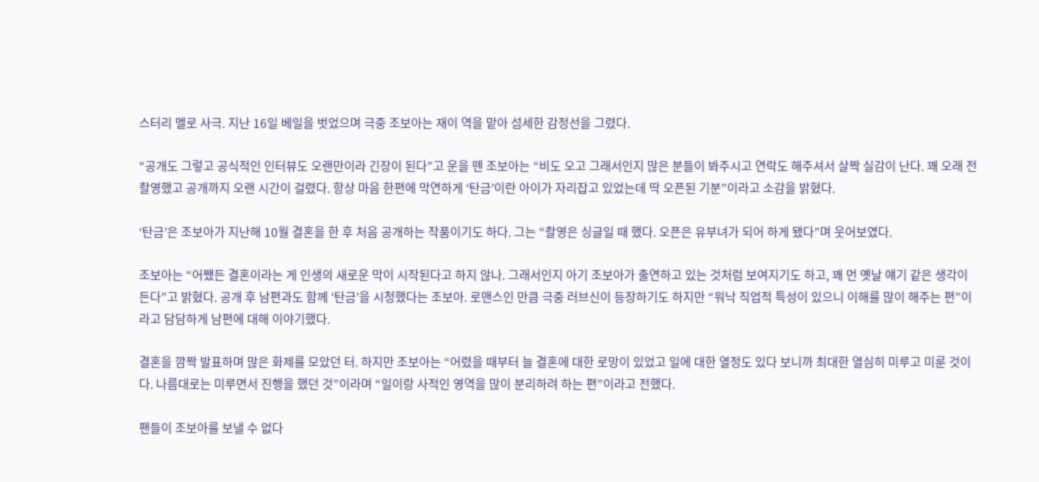스터리 멜로 사극. 지난 16일 베일을 벗었으며 극중 조보아는 재이 역을 맡아 섬세한 감정선을 그렸다.

“공개도 그렇고 공식적인 인터뷰도 오랜만이라 긴장이 된다”고 운을 뗀 조보아는 “비도 오고 그래서인지 많은 분들이 봐주시고 연락도 해주셔서 살짝 실감이 난다. 꽤 오래 전 촬영했고 공개까지 오랜 시간이 걸렸다. 항상 마음 한편에 막연하게 ‘탄금’이란 아이가 자리잡고 있었는데 딱 오픈된 기분”이라고 소감을 밝혔다.

‘탄금’은 조보아가 지난해 10월 결혼을 한 후 처음 공개하는 작품이기도 하다. 그는 “촬영은 싱글일 때 했다. 오픈은 유부녀가 되어 하게 됐다”며 웃어보였다.

조보아는 “어쨌든 결혼이라는 게 인생의 새로운 막이 시작된다고 하지 않나. 그래서인지 아기 조보아가 출연하고 있는 것처럼 보여지기도 하고, 꽤 먼 옛날 얘기 같은 생각이 든다”고 밝혔다. 공개 후 남편과도 함께 ‘탄금’을 시청했다는 조보아. 로맨스인 만큼 극중 러브신이 등장하기도 하지만 “워낙 직업적 특성이 있으니 이해를 많이 해주는 편”이라고 담담하게 남편에 대해 이야기했다.

결혼을 깜짝 발표하며 많은 화제를 모았던 터. 하지만 조보아는 “어렸을 때부터 늘 결혼에 대한 로망이 있었고 일에 대한 열정도 있다 보니까 최대한 열심히 미루고 미룬 것이다. 나름대로는 미루면서 진행을 했던 것”이라며 “일이랑 사적인 영역을 많이 분리하려 하는 편”이라고 전했다.

팬들이 조보아를 보낼 수 없다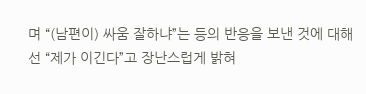며 “(남편이) 싸움 잘하냐”는 등의 반응을 보낸 것에 대해선 “제가 이긴다”고 장난스럽게 밝혀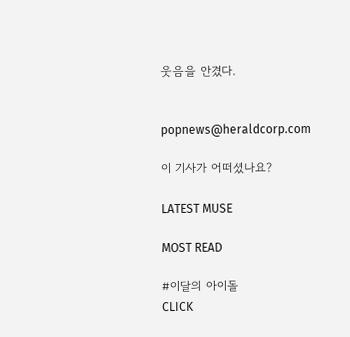웃음을 안겼다.


popnews@heraldcorp.com

이 기사가 어떠셨나요?

LATEST MUSE

MOST READ

#이달의 아이돌
CLICK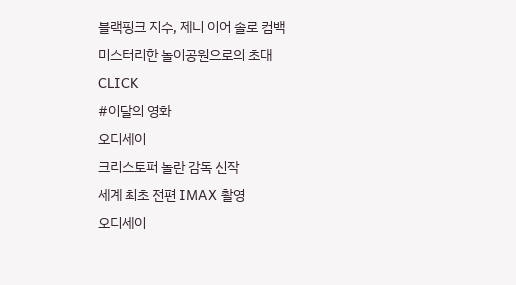블랙핑크 지수, 제니 이어 솔로 컴백
미스터리한 놀이공원으로의 초대
CLICK
#이달의 영화
오디세이
크리스토퍼 놀란 감독 신작
세계 최초 전편 IMAX 촬영
오디세이